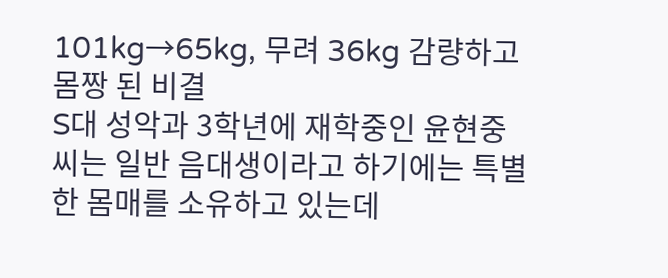101kg→65kg, 무려 36kg 감량하고 몸짱 된 비결
S대 성악과 3학년에 재학중인 윤현중 씨는 일반 음대생이라고 하기에는 특별한 몸매를 소유하고 있는데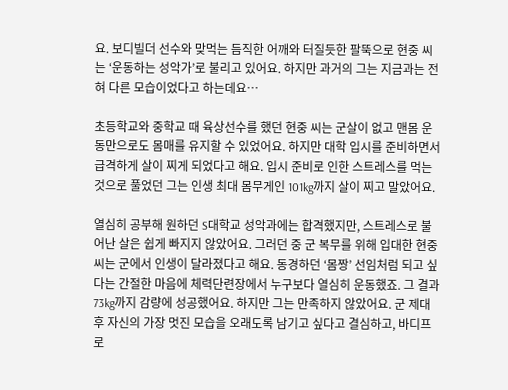요. 보디빌더 선수와 맞먹는 듬직한 어깨와 터질듯한 팔뚝으로 현중 씨는 ‘운동하는 성악가’로 불리고 있어요. 하지만 과거의 그는 지금과는 전혀 다른 모습이었다고 하는데요…

초등학교와 중학교 때 육상선수를 했던 현중 씨는 군살이 없고 맨몸 운동만으로도 몸매를 유지할 수 있었어요. 하지만 대학 입시를 준비하면서 급격하게 살이 찌게 되었다고 해요. 입시 준비로 인한 스트레스를 먹는 것으로 풀었던 그는 인생 최대 몸무게인 101kg까지 살이 찌고 말았어요.

열심히 공부해 원하던 S대학교 성악과에는 합격했지만, 스트레스로 불어난 살은 쉽게 빠지지 않았어요. 그러던 중 군 복무를 위해 입대한 현중 씨는 군에서 인생이 달라졌다고 해요. 동경하던 ‘몸짱’ 선임처럼 되고 싶다는 간절한 마음에 체력단련장에서 누구보다 열심히 운동했죠. 그 결과 73kg까지 감량에 성공했어요. 하지만 그는 만족하지 않았어요. 군 제대 후 자신의 가장 멋진 모습을 오래도록 남기고 싶다고 결심하고, 바디프로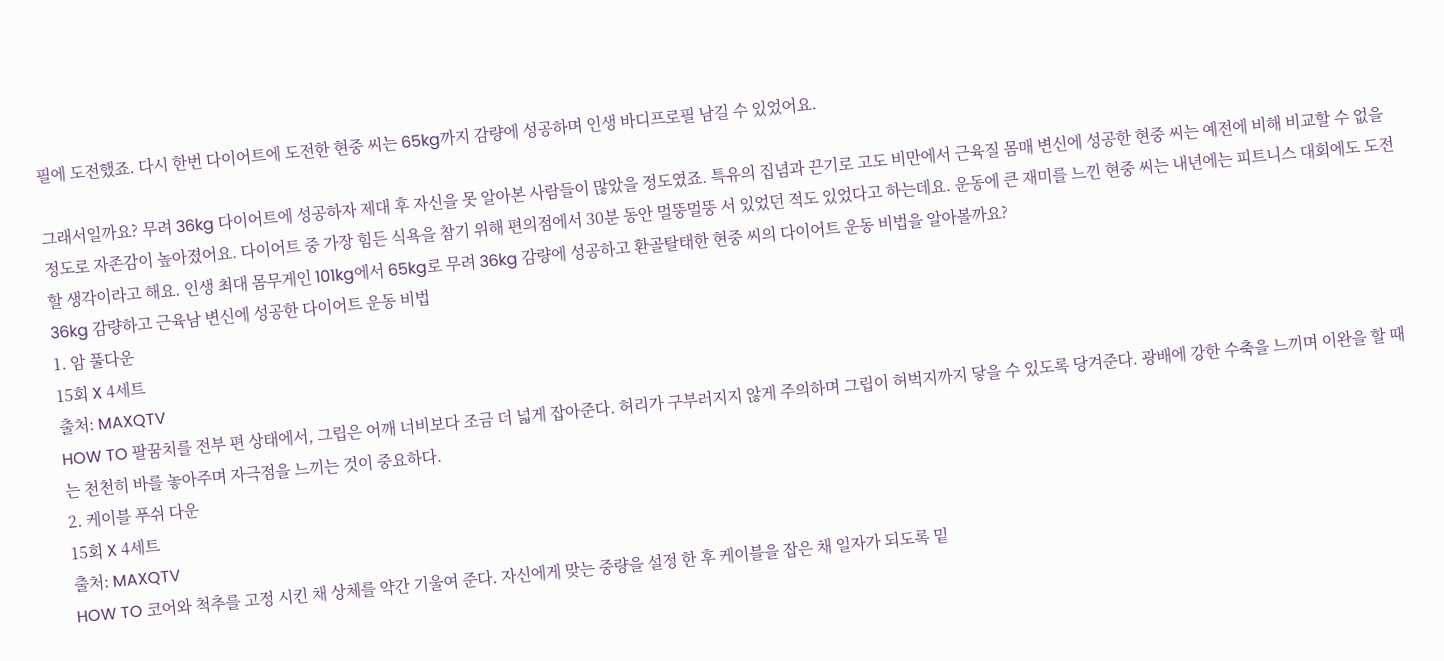필에 도전했죠. 다시 한번 다이어트에 도전한 현중 씨는 65kg까지 감량에 성공하며 인생 바디프로필 남길 수 있었어요.

그래서일까요? 무려 36kg 다이어트에 성공하자 제대 후 자신을 못 알아본 사람들이 많았을 정도였죠. 특유의 집념과 끈기로 고도 비만에서 근육질 몸매 변신에 성공한 현중 씨는 예전에 비해 비교할 수 없을 정도로 자존감이 높아졌어요. 다이어트 중 가장 힘든 식욕을 참기 위해 편의점에서 30분 동안 멀뚱멀뚱 서 있었던 적도 있었다고 하는데요. 운동에 큰 재미를 느낀 현중 씨는 내년에는 피트니스 대회에도 도전할 생각이라고 해요. 인생 최대 몸무게인 101kg에서 65kg로 무려 36kg 감량에 성공하고 환골탈태한 현중 씨의 다이어트 운동 비법을 알아볼까요?
36kg 감량하고 근육남 변신에 성공한 다이어트 운동 비법
1. 암 풀다운
15회 X 4세트
출처: MAXQTV
HOW TO 팔꿈치를 전부 편 상태에서, 그립은 어깨 너비보다 조금 더 넓게 잡아준다. 허리가 구부러지지 않게 주의하며 그립이 허벅지까지 닿을 수 있도록 당겨준다. 광배에 강한 수축을 느끼며 이완을 할 때는 천천히 바를 놓아주며 자극점을 느끼는 것이 중요하다.
2. 케이블 푸쉬 다운
15회 X 4세트
출처: MAXQTV
HOW TO 코어와 척추를 고정 시킨 채 상체를 약간 기울여 준다. 자신에게 맞는 중량을 설정 한 후 케이블을 잡은 채 일자가 되도록 밑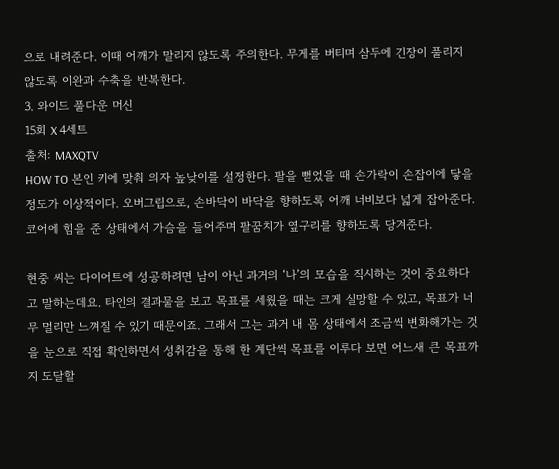으로 내려준다. 이때 어깨가 말리지 않도록 주의한다. 무게를 버티며 삼두에 긴장이 풀리지 않도록 이완과 수축을 반복한다.
3. 와이드 풀다운 머신
15회 X 4세트
출처: MAXQTV
HOW TO 본인 키에 맞춰 의자 높낮이를 설정한다. 팔을 뻗었을 때 손가락이 손잡이에 닿을 정도가 이상적이다. 오버그립으로, 손바닥이 바닥을 향하도록 어깨 너비보다 넓게 잡아준다. 코어에 힘을 준 상태에서 가슴을 들어주며 팔꿈치가 옆구리를 향하도록 당겨준다.

현중 씨는 다이어트에 성공하려면 남이 아닌 과거의 ‘나’의 모습을 직시하는 것이 중요하다고 말하는데요. 타인의 결과물을 보고 목표를 세웠을 때는 크게 실망할 수 있고, 목표가 너무 멀리만 느껴질 수 있기 때문이죠. 그래서 그는 과거 내 몸 상태에서 조금씩 변화해가는 것을 눈으로 직접 확인하면서 성취감을 통해 한 계단씩 목표를 이루다 보면 어느새 큰 목표까지 도달할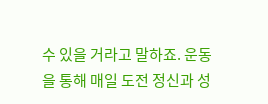수 있을 거라고 말하죠. 운동을 통해 매일 도전 정신과 성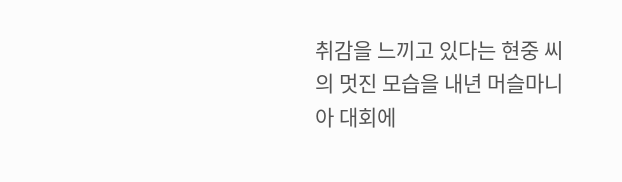취감을 느끼고 있다는 현중 씨의 멋진 모습을 내년 머슬마니아 대회에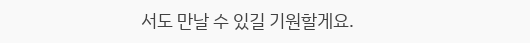서도 만날 수 있길 기원할게요.